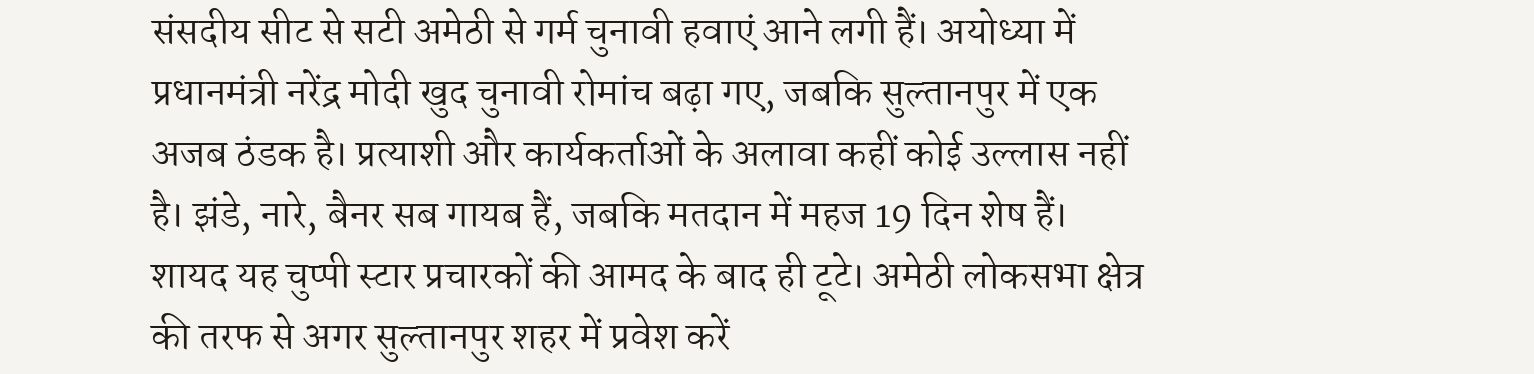संसदीय सीट से सटी अमेठी से गर्म चुनावी हवाएं आने लगी हैं। अयोध्या में प्रधानमंत्री नरेंद्र मोदी खुद चुनावी रोमांच बढ़ा गए, जबकि सुल्तानपुर में एक अजब ठंडक है। प्रत्याशी और कार्यकर्ताओं के अलावा कहीं कोई उल्लास नहीं है। झंडे, नारे, बैनर सब गायब हैं, जबकि मतदान में महज 19 दिन शेष हैं।
शायद यह चुप्पी स्टार प्रचारकों की आमद के बाद ही टूटे। अमेठी लोकसभा क्षेत्र की तरफ से अगर सुल्तानपुर शहर में प्रवेश करें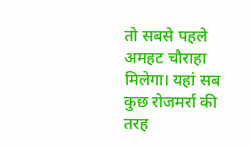तो सबसे पहले अमहट चौराहा मिलेगा। यहां सब कुछ रोजमर्रा की तरह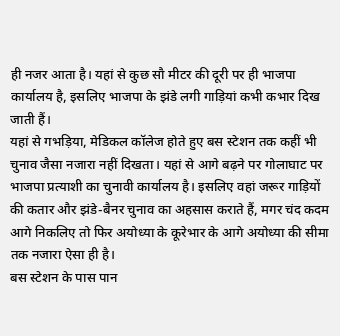ही नजर आता है। यहां से कुछ सौ मीटर की दूरी पर ही भाजपा कार्यालय है, इसलिए भाजपा के झंडे लगी गाड़ियां कभी कभार दिख जाती हैं।
यहां से गभड़िया, मेडिकल कॉलेज होते हुए बस स्टेशन तक कहीं भी चुनाव जैसा नजारा नहीं दिखता। यहां से आगे बढ़ने पर गोलाघाट पर भाजपा प्रत्याशी का चुनावी कार्यालय है। इसलिए वहां जरूर गाड़ियों की कतार और झंडे-बैनर चुनाव का अहसास कराते हैं, मगर चंद कदम आगे निकलिए तो फिर अयोध्या के कूरेभार के आगे अयोध्या की सीमा तक नजारा ऐसा ही है।
बस स्टेशन के पास पान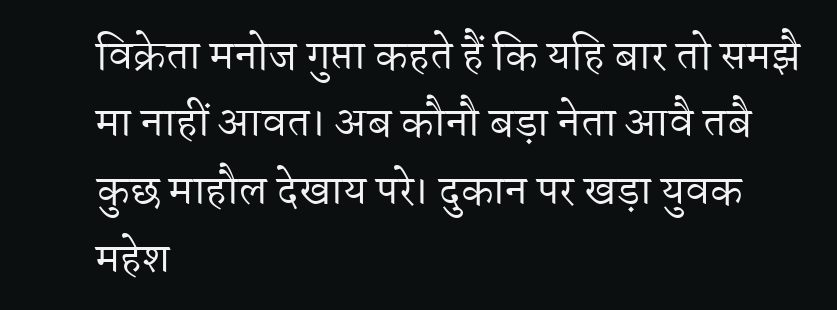विक्रेता मनोज गुप्ता कहते हैं कि यहि बार तो समझै मा नाहीं आवत। अब कौनौ बड़ा नेता आवै तबै कुछ माहौल देखाय परे। दुकान पर खड़ा युवक महेश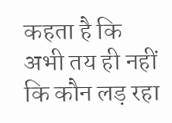कहता है कि अभी तय ही नहीं कि कौन लड़ रहा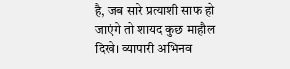है, जब सारे प्रत्याशी साफ हो जाएंगे तो शायद कुछ माहौल दिखे। व्यापारी अभिनव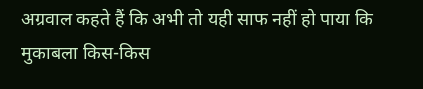अग्रवाल कहते हैं कि अभी तो यही साफ नहीं हो पाया कि मुकाबला किस-किस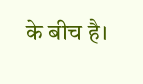के बीच है।